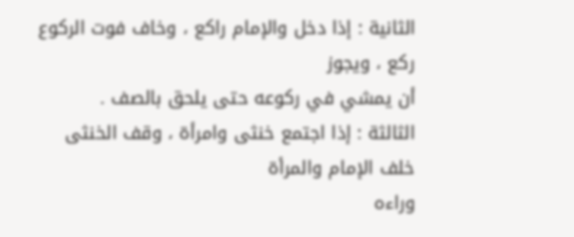الثانية : إذا دخل والإمام راكع ، وخاف فوت الركوع ركع ، ويجوز
أن يمشي في ركوعه حتى يلحق بالصف .
الثالثة : إذا اجتمع خنثى وامرأة ، وقف الخنثى خلف الإمام والمرأة
وراءه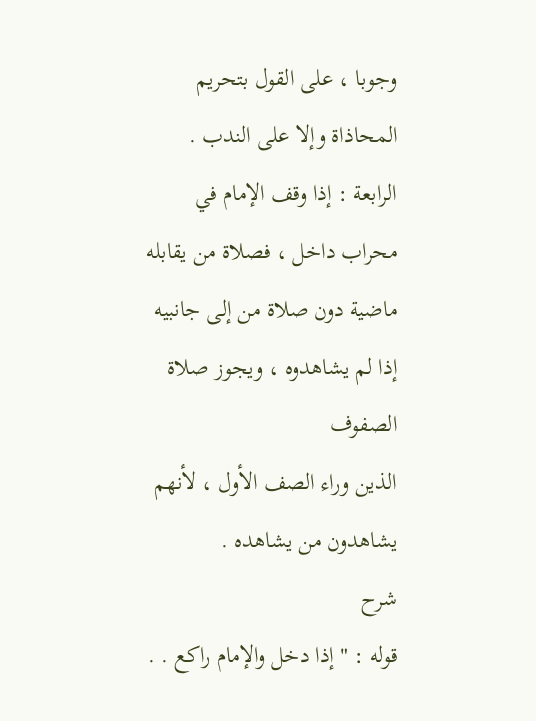وجوبا ، على القول بتحريم المحاذاة وإلا على الندب .
الرابعة : إذا وقف الإمام في محراب داخل ، فصلاة من يقابله
ماضية دون صلاة من إلى جانبيه إذا لم يشاهدوه ، ويجوز صلاة الصفوف
الذين وراء الصف الأول ، لأنهم يشاهدون من يشاهده .
شرح
قوله : " إذا دخل والإمام راكع . .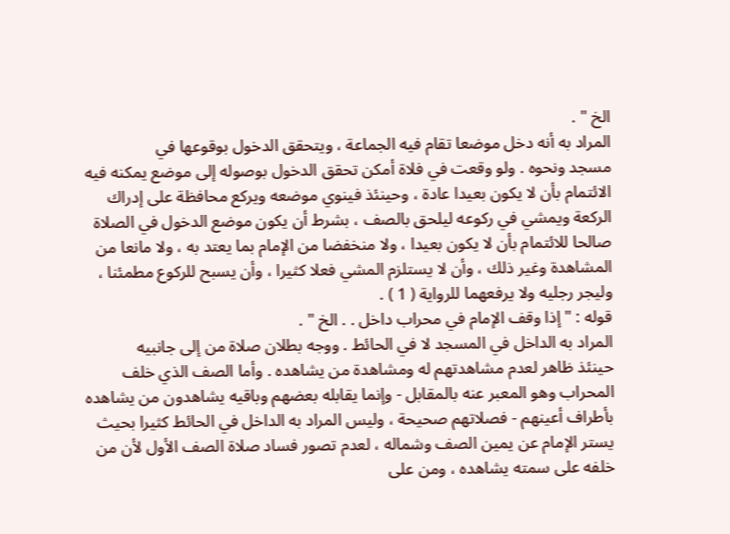الخ " .
المراد به أنه دخل موضعا تقام فيه الجماعة ، ويتحقق الدخول بوقوعها في
مسجد ونحوه . ولو وقعت في فلاة أمكن تحقق الدخول بوصوله إلى موضع يمكنه فيه
الائتمام بأن لا يكون بعيدا عادة ، وحينئذ فينوي موضعه ويركع محافظة على إدراك
الركعة ويمشي في ركوعه ليلحق بالصف ، بشرط أن يكون موضع الدخول في الصلاة
صالحا للائتمام بأن لا يكون بعيدا ، ولا منخفضا من الإمام بما يعتد به ، ولا مانعا من
المشاهدة وغير ذلك ، وأن لا يستلزم المشي فعلا كثيرا ، وأن يسبح للركوع مطمئنا ،
وليجر رجليه ولا يرفعهما للرواية ( 1 ) .
قوله : " إذا وقف الإمام في محراب داخل . . الخ " .
المراد به الداخل في المسجد لا في الحائط . ووجه بطلان صلاة من إلى جانبيه
حينئذ ظاهر لعدم مشاهدتهم له ومشاهدة من يشاهده . وأما الصف الذي خلف
المحراب وهو المعبر عنه بالمقابل - وإنما يقابله بعضهم وباقيه يشاهدون من يشاهده
بأطراف أعينهم - فصلاتهم صحيحة ، وليس المراد به الداخل في الحائط كثيرا بحيث
يستر الإمام عن يمين الصف وشماله ، لعدم تصور فساد صلاة الصف الأول لأن من
خلفه على سمته يشاهده ، ومن على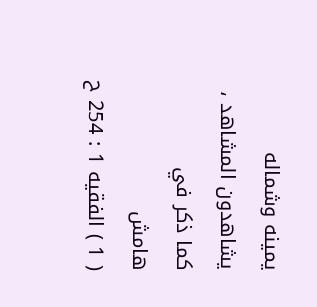يمينه وشماله يشاهدون المشاهد ، كما ذكر في
هامش
( 1 ) الفقيه 1 : 254 ح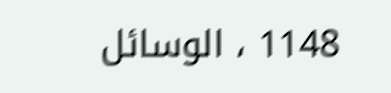1148 ، الوسائل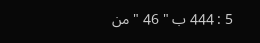5 : 444 ب " 46 " من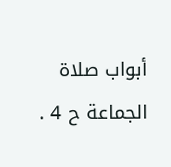أبواب صلاة الجماعة ح 4 .